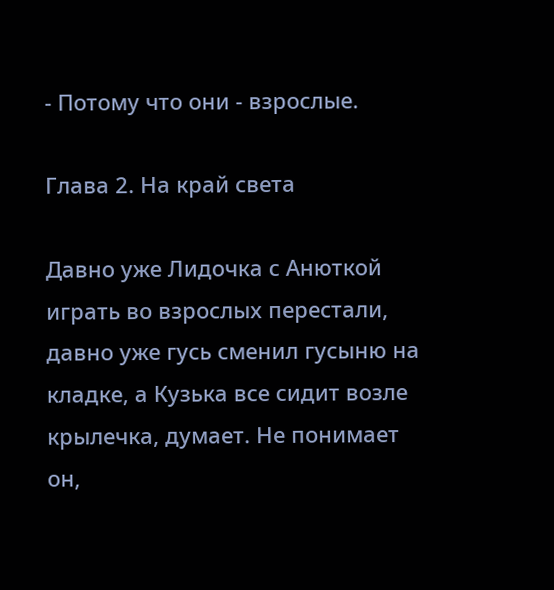- Потому что они - взрослые.

Глава 2. На край света

Давно уже Лидочка с Анюткой играть во взрослых перестали, давно уже гусь сменил гусыню на кладке, а Кузька все сидит возле крылечка, думает. Не понимает он,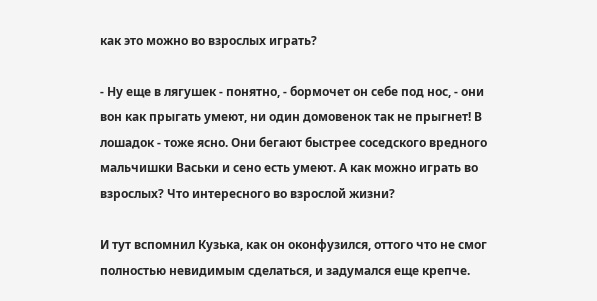как это можно во взрослых играть?

- Ну еще в лягушек - понятно, - бормочет он себе под нос, - они вон как прыгать умеют, ни один домовенок так не прыгнет! В лошадок - тоже ясно. Они бегают быстрее соседского вредного мальчишки Васьки и сено есть умеют. А как можно играть во взрослых? Что интересного во взрослой жизни?

И тут вспомнил Кузька, как он оконфузился, оттого что не смог полностью невидимым сделаться, и задумался еще крепче.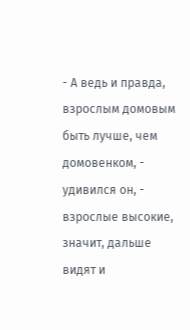- А ведь и правда, взрослым домовым быть лучше, чем домовенком, - удивился он, - взрослые высокие, значит, дальше видят и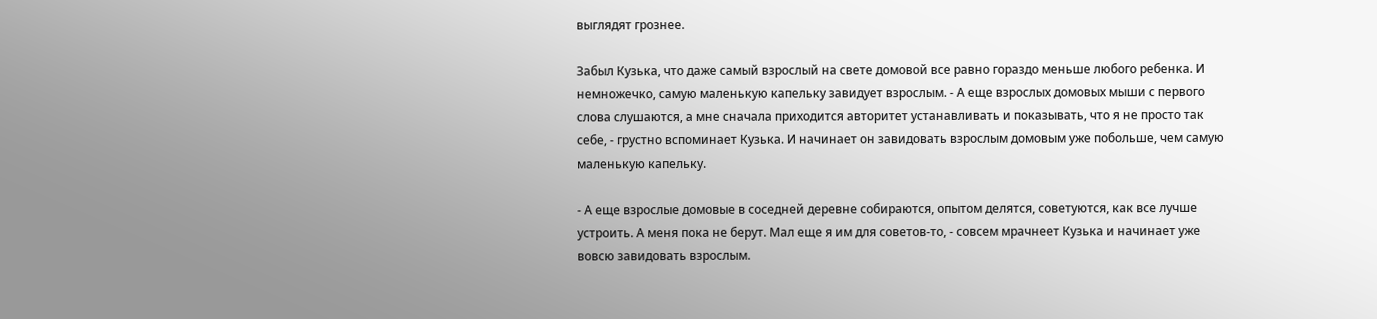выглядят грознее.

Забыл Кузька, что даже самый взрослый на свете домовой все равно гораздо меньше любого ребенка. И немножечко, самую маленькую капельку завидует взрослым. - А еще взрослых домовых мыши с первого слова слушаются, а мне сначала приходится авторитет устанавливать и показывать, что я не просто так себе, - грустно вспоминает Кузька. И начинает он завидовать взрослым домовым уже побольше, чем самую маленькую капельку.

- А еще взрослые домовые в соседней деревне собираются, опытом делятся, советуются, как все лучше устроить. А меня пока не берут. Мал еще я им для советов-то, - совсем мрачнеет Кузька и начинает уже вовсю завидовать взрослым.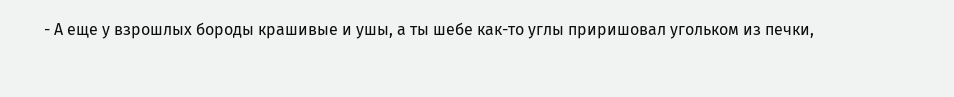- А еще у взрошлых бороды крашивые и ушы, а ты шебе как-то углы приришовал угольком из печки,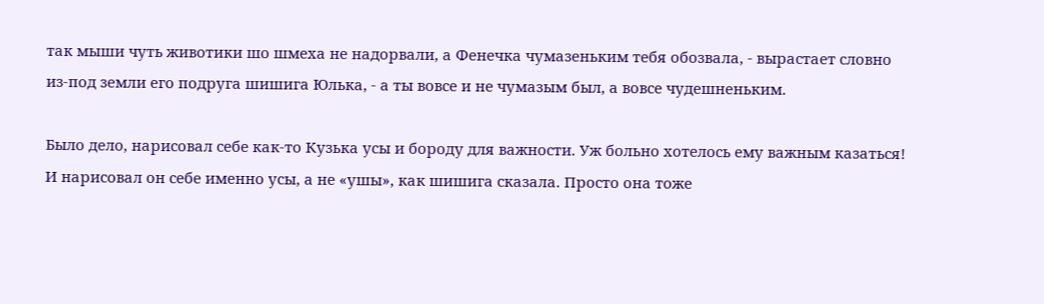так мыши чуть животики шо шмеха не надорвали, а Фенечка чумазеньким тебя обозвала, - вырастает словно из-под земли его подруга шишига Юлька, - а ты вовсе и не чумазым был, а вовсе чудешненьким.

Было дело, нарисовал себе как-то Кузька усы и бороду для важности. Уж больно хотелось ему важным казаться! И нарисовал он себе именно усы, а не «ушы», как шишига сказала. Просто она тоже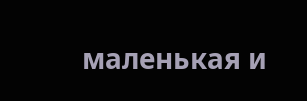маленькая и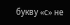букву «с» не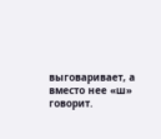выговаривает, а вместо нее «ш» говорит.